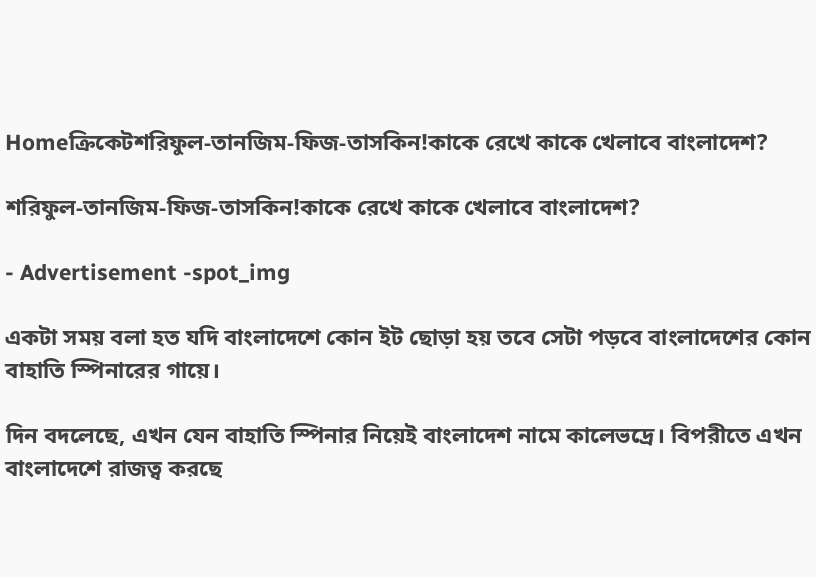Homeক্রিকেটশরিফুল-তানজিম-ফিজ-তাসকিন!কাকে রেখে কাকে খেলাবে বাংলাদেশ?

শরিফুল-তানজিম-ফিজ-তাসকিন!কাকে রেখে কাকে খেলাবে বাংলাদেশ?

- Advertisement -spot_img

একটা সময় বলা হত যদি বাংলাদেশে কোন ইট ছোড়া হয় তবে সেটা পড়বে বাংলাদেশের কোন বাহাতি স্পিনারের গায়ে।

দিন বদলেছে, এখন যেন বাহাতি স্পিনার নিয়েই বাংলাদেশ নামে কালেভদ্রে। বিপরীতে এখন বাংলাদেশে রাজত্ব করছে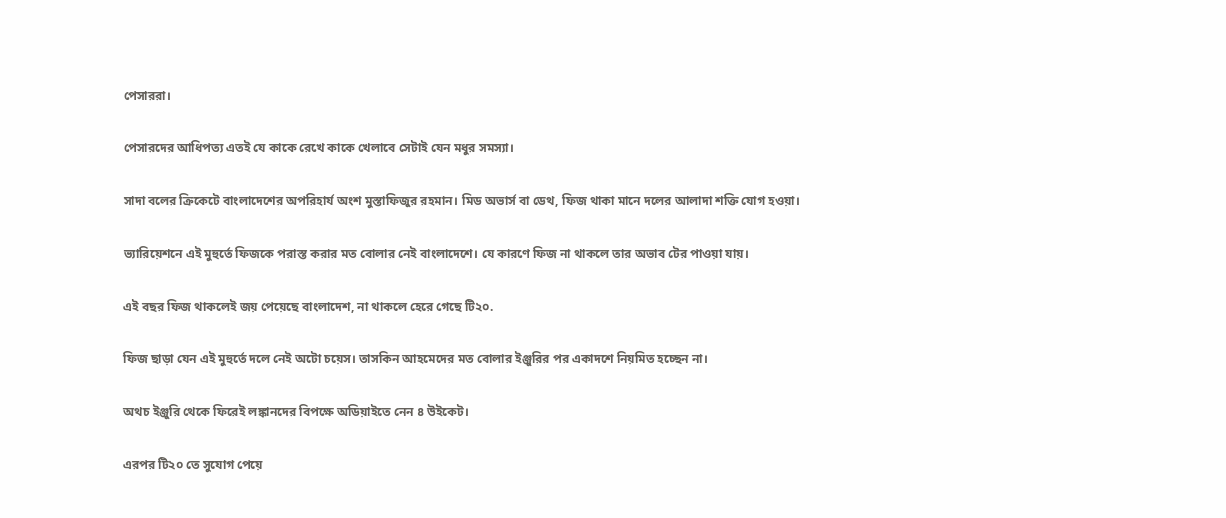পেসাররা।

পেসারদের আধিপত্য এতই যে কাকে রেখে কাকে খেলাবে সেটাই যেন মধুর সমস্যা।

সাদা বলের ক্রিকেটে বাংলাদেশের অপরিহার্য অংশ মুস্তাফিজুর রহমান। মিড অভার্স বা ডেথ, ফিজ থাকা মানে দলের আলাদা শক্তি যোগ হওয়া।

ভ্যারিয়েশনে এই মুহুর্তে ফিজকে পরাস্ত করার মত বোলার নেই বাংলাদেশে। যে কারণে ফিজ না থাকলে তার অভাব টের পাওয়া যায়।

এই বছর ফিজ থাকলেই জয় পেয়েছে বাংলাদেশ, না থাকলে হেরে গেছে টি২০.

ফিজ ছাড়া যেন এই মুহুর্তে দলে নেই অটো চয়েস। তাসকিন আহমেদের মত বোলার ইঞ্জুরির পর একাদশে নিয়মিত হচ্ছেন না।

অথচ ইঞ্জুরি থেকে ফিরেই লঙ্কানদের বিপক্ষে অডিয়াইতে নেন ৪ উইকেট।

এরপর টি২০ তে সুযোগ পেয়ে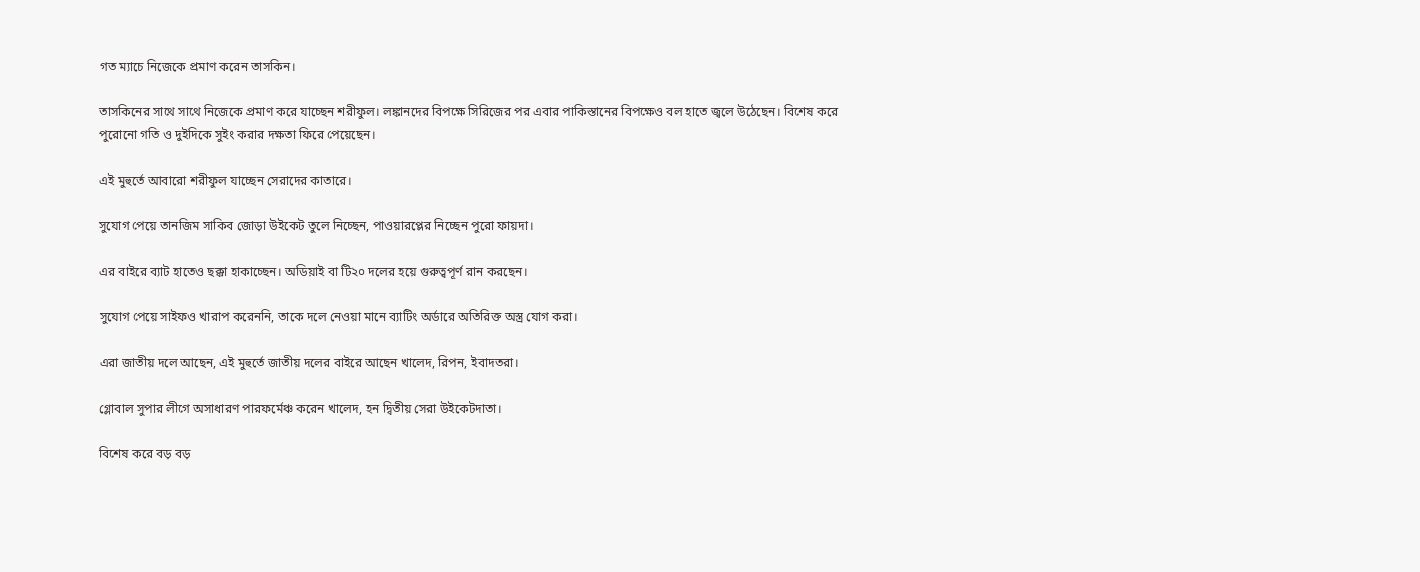গত ম্যাচে নিজেকে প্রমাণ করেন তাসকিন।

তাসকিনের সাথে সাথে নিজেকে প্রমাণ করে যাচ্ছেন শরীফুল। লঙ্কানদের বিপক্ষে সিরিজের পর এবার পাকিস্তানের বিপক্ষেও বল হাতে জ্বলে উঠেছেন। বিশেষ করে পুরোনো গতি ও দুইদিকে সুইং করার দক্ষতা ফিরে পেয়েছেন।

এই মুহুর্তে আবারো শরীফুল যাচ্ছেন সেরাদের কাতারে।

সুযোগ পেয়ে তানজিম সাকিব জোড়া উইকেট তুলে নিচ্ছেন, পাওয়ারপ্লের নিচ্ছেন পুরো ফায়দা।

এর বাইরে ব্যাট হাতেও ছক্কা হাকাচ্ছেন। অডিয়াই বা টি২০ দলের হয়ে গুরুত্বপূর্ণ রান করছেন।

সুযোগ পেয়ে সাইফও খারাপ করেননি, তাকে দলে নেওয়া মানে ব্যাটিং অর্ডারে অতিরিক্ত অস্ত্র যোগ করা।

এরা জাতীয় দলে আছেন, এই মুহুর্তে জাতীয় দলের বাইরে আছেন খালেদ, রিপন, ইবাদতরা।

গ্লোবাল সুপার লীগে অসাধারণ পারফর্মেঞ্চ করেন খালেদ, হন দ্বিতীয় সেরা উইকেটদাতা।

বিশেষ করে বড় বড়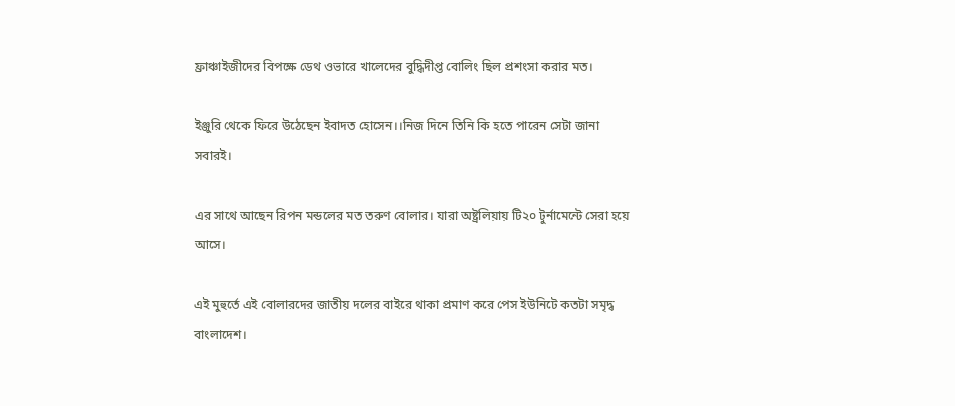ফ্রাঞ্চাইজীদের বিপক্ষে ডেথ ওভারে খালেদের বুদ্ধিদীপ্ত বোলিং ছিল প্রশংসা করার মত।

ইঞ্জুরি থেকে ফিরে উঠেছেন ইবাদত হোসেন।।নিজ দিনে তিনি কি হতে পারেন সেটা জানা সবারই।

এর সাথে আছেন রিপন মন্ডলের মত তরুণ বোলার। যারা অষ্ট্রলিয়ায় টি২০ টুর্নামেন্টে সেরা হয়ে আসে।

এই মুহুর্তে এই বোলারদের জাতীয় দলের বাইরে থাকা প্রমাণ করে পেস ইউনিটে কতটা সমৃদ্ধ বাংলাদেশ।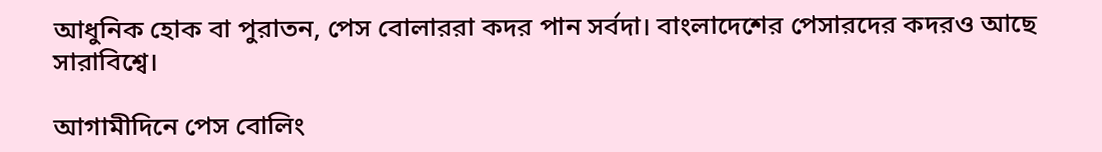আধুনিক হোক বা পুরাতন, পেস বোলাররা কদর পান সর্বদা। বাংলাদেশের পেসারদের কদরও আছে সারাবিশ্বে।

আগামীদিনে পেস বোলিং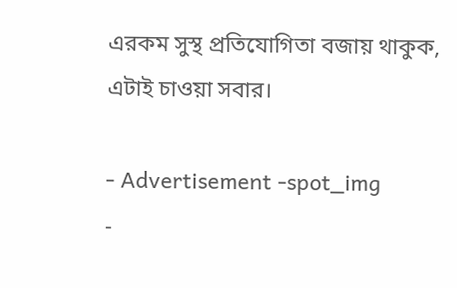এরকম সুস্থ প্রতিযোগিতা বজায় থাকুক, এটাই চাওয়া সবার।

- Advertisement -spot_img
-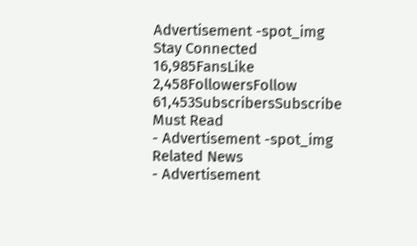Advertisement -spot_img
Stay Connected
16,985FansLike
2,458FollowersFollow
61,453SubscribersSubscribe
Must Read
- Advertisement -spot_img
Related News
- Advertisement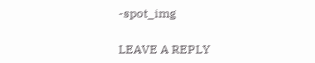-spot_img

LEAVE A REPLY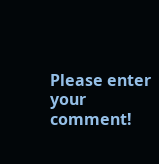Please enter your comment!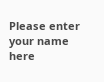Please enter your name here